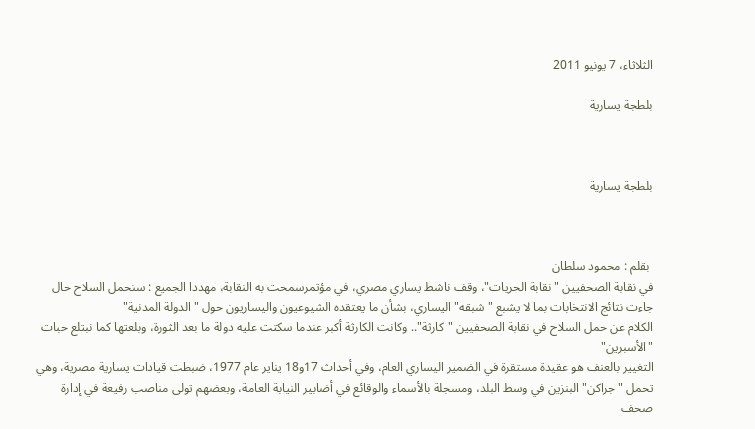الثلاثاء، 7 يونيو 2011

بلطجة يسارية



بلطجة يسارية



 بقلم : محمود سلطان
في نقابة الصحفيين "نقابة الحريات"، وقف ناشط يساري مصري، في مؤتمرسمحت به النقابة، مهددا الجميع : سنحمل السلاح حال جاءت نتائج الانتخابات بما لا يشبع "شبقه" اليساري، بشأن ما يعتقده الشيوعيون واليساريون حول "الدولة المدنية"
الكلام عن حمل السلاح في نقابة الصحفيين "كارثة".. وكانت الكارثة أكبر عندما سكتت عليه دولة ما بعد الثورة، وبلعتها كما نبتلع حبات "الأسبرين"
التغيير بالعنف هو عقيدة مستقرة في الضمير اليساري العام، وفي أحداث 17و18 يناير عام 1977، ضبطت قيادات يسارية مصرية، وهي تحمل "جراكن" البنزين في وسط البلد، ومسجلة بالأسماء والوقائع في أضابير النيابة العامة، وبعضهم تولى مناصب رفيعة في إدارة صحف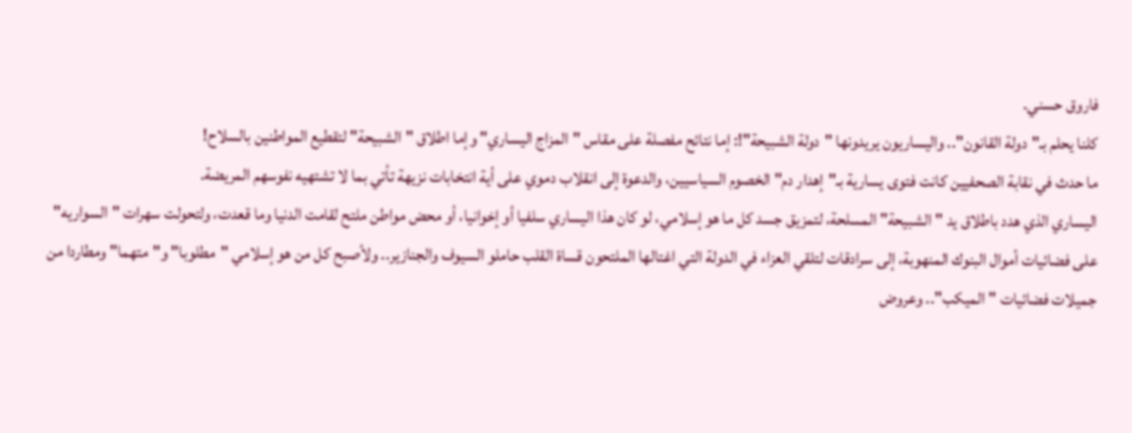فاروق حسني.
كلنا يحلم بـ"دولة القانون".. واليساريون يريدونها "دولة الشبيحة"!: إما نتائح مفصلة على مقاس "المزاج اليساري" وإما اطلاق "الشبيحة" لتقطيع المواطنين بالسلاح!
ما حدث في نقابة الصحفيين كانت فتوى يسارية بـ"إهدار دم" الخصوم السياسيين، والدعوة إلى انقلاب دموي على أية انتخابات نزيهة تأتي بما لا تشتهيه نفوسهم المريضة.
اليساري الذي هدد باطلاق يد "الشبيحة" المسلحة، لتمزيق جسد كل ما هو إسلامي، لو كان هذا اليساري سلفيا أو إخوانيا، أو محض مواطن ملتح لقامت الدنيا وما قعدت، ولتحولت سهرات "السواريه" على فضائيات أموال البنوك المنهوبة، إلى سرادقات لتلقي العزاء في الدولة التي اغتالها الملتحون قساة القلب حاملو السيوف والجنازير.. ولأصبح كل من هو إسلامي "مطلوبا" و"متهما" ومطاردا من جميلات فضائيات "الميكب".. وعروض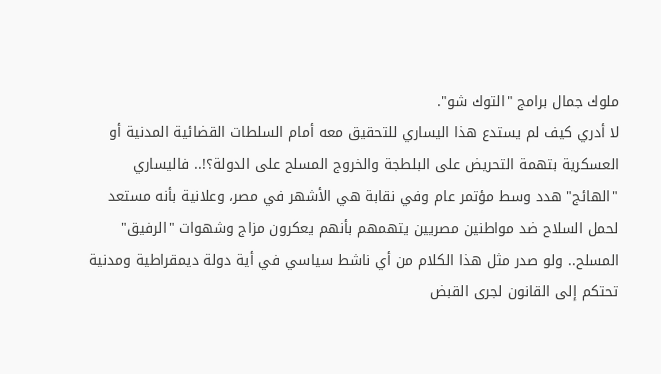ملوك جمال برامج "التوك شو".
لا أدري كيف لم يستدع هذا اليساري للتحقيق معه أمام السلطات القضائية المدنية أو العسكرية بتهمة التحريض على البلطجة والخروج المسلح على الدولة؟!.. فاليساري "الهائج" هدد وسط مؤتمر عام وفي نقابة هي الأشهر في مصر، وعلانية بأنه مستعد لحمل السلاح ضد مواطنين مصريين يتهمهم بأنهم يعكرون مزاج وشهوات "الرفيق" المسلح.. ولو صدر مثل هذا الكلام من أي ناشط سياسي في أية دولة ديمقراطية ومدنية تحتكم إلى القانون لجرى القبض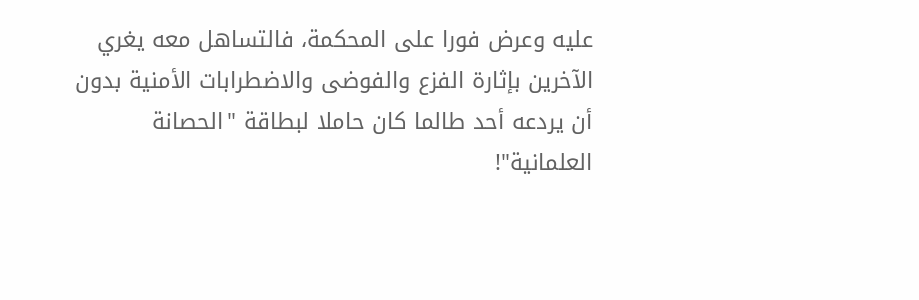عليه وعرض فورا على المحكمة، فالتساهل معه يغري الآخرين بإثارة الفزع والفوضى والاضطرابات الأمنية بدون أن يردعه أحد طالما كان حاملا لبطاقة "الحصانة العلمانية"!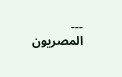---
المصريون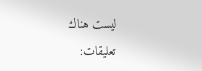ليست هناك تعليقات: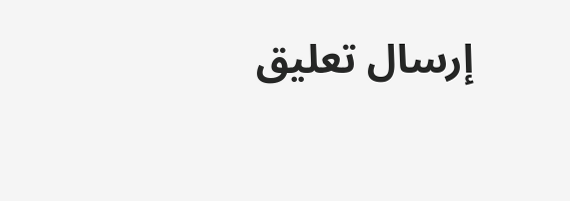إرسال تعليق